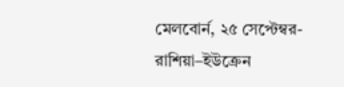মেলবোর্ন, ২৫ সেপ্টেম্বর- রাশিয়া–ইউক্রেন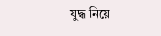যুদ্ধ নিয়ে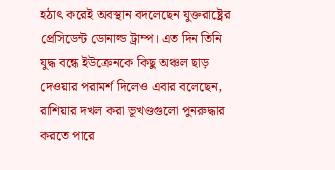হঠাৎ করেই অবস্থান বদলেছেন যুক্তরাষ্ট্রের প্রেসিডেন্ট ডোনাল্ড ট্রাম্প। এত দিন তিনি যুদ্ধ বন্ধে ইউক্রেনকে কিছু অঞ্চল ছাড় দেওয়ার পরামর্শ দিলেও এবার বলেছেন, রাশিয়ার দখল করা ভূখণ্ডগুলো পুনরুদ্ধার করতে পারে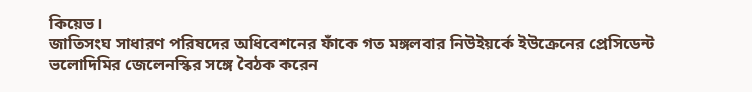কিয়েভ।
জাতিসংঘ সাধারণ পরিষদের অধিবেশনের ফাঁকে গত মঙ্গলবার নিউইয়র্কে ইউক্রেনের প্রেসিডেন্ট ভলোদিমির জেলেনস্কির সঙ্গে বৈঠক করেন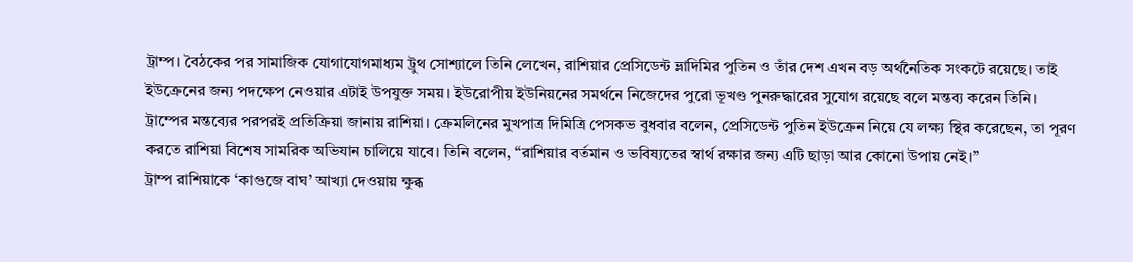ট্রাম্প। বৈঠকের পর সামাজিক যোগাযোগমাধ্যম ট্রুথ সোশ্যালে তিনি লেখেন, রাশিয়ার প্রেসিডেন্ট ভ্লাদিমির পুতিন ও তাঁর দেশ এখন বড় অর্থনৈতিক সংকটে রয়েছে। তাই ইউক্রেনের জন্য পদক্ষেপ নেওয়ার এটাই উপযুক্ত সময়। ইউরোপীয় ইউনিয়নের সমর্থনে নিজেদের পুরো ভূখণ্ড পুনরুদ্ধারের সুযোগ রয়েছে বলে মন্তব্য করেন তিনি।
ট্রাম্পের মন্তব্যের পরপরই প্রতিক্রিয়া জানায় রাশিয়া। ক্রেমলিনের মুখপাত্র দিমিত্রি পেসকভ বুধবার বলেন, প্রেসিডেন্ট পুতিন ইউক্রেন নিয়ে যে লক্ষ্য স্থির করেছেন, তা পূরণ করতে রাশিয়া বিশেষ সামরিক অভিযান চালিয়ে যাবে। তিনি বলেন, “রাশিয়ার বর্তমান ও ভবিষ্যতের স্বার্থ রক্ষার জন্য এটি ছাড়া আর কোনো উপায় নেই।”
ট্রাম্প রাশিয়াকে ‘কাগুজে বাঘ’ আখ্যা দেওয়ায় ক্ষুব্ধ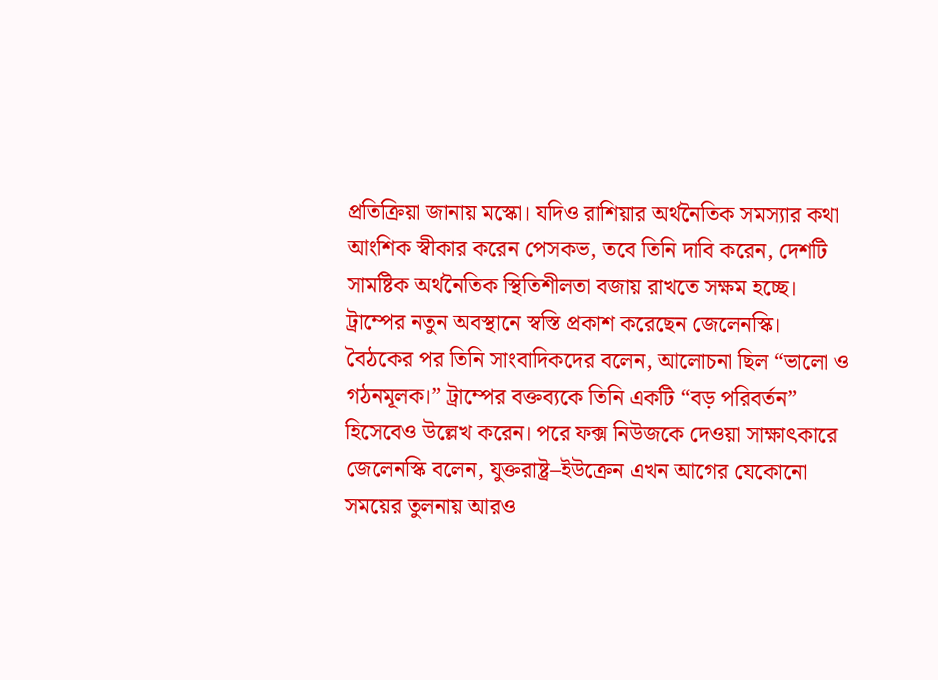প্রতিক্রিয়া জানায় মস্কো। যদিও রাশিয়ার অর্থনৈতিক সমস্যার কথা আংশিক স্বীকার করেন পেসকভ, তবে তিনি দাবি করেন, দেশটি সামষ্টিক অর্থনৈতিক স্থিতিশীলতা বজায় রাখতে সক্ষম হচ্ছে।
ট্রাম্পের নতুন অবস্থানে স্বস্তি প্রকাশ করেছেন জেলেনস্কি। বৈঠকের পর তিনি সাংবাদিকদের বলেন, আলোচনা ছিল “ভালো ও গঠনমূলক।” ট্রাম্পের বক্তব্যকে তিনি একটি “বড় পরিবর্তন” হিসেবেও উল্লেখ করেন। পরে ফক্স নিউজকে দেওয়া সাক্ষাৎকারে জেলেনস্কি বলেন, যুক্তরাষ্ট্র–ইউক্রেন এখন আগের যেকোনো সময়ের তুলনায় আরও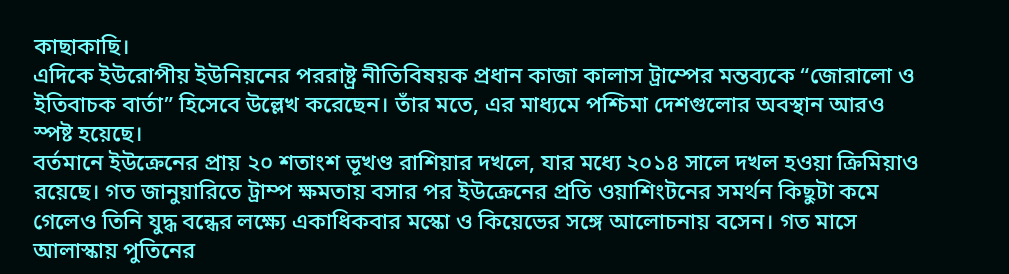কাছাকাছি।
এদিকে ইউরোপীয় ইউনিয়নের পররাষ্ট্র নীতিবিষয়ক প্রধান কাজা কালাস ট্রাম্পের মন্তব্যকে “জোরালো ও ইতিবাচক বার্তা” হিসেবে উল্লেখ করেছেন। তাঁর মতে, এর মাধ্যমে পশ্চিমা দেশগুলোর অবস্থান আরও স্পষ্ট হয়েছে।
বর্তমানে ইউক্রেনের প্রায় ২০ শতাংশ ভূখণ্ড রাশিয়ার দখলে, যার মধ্যে ২০১৪ সালে দখল হওয়া ক্রিমিয়াও রয়েছে। গত জানুয়ারিতে ট্রাম্প ক্ষমতায় বসার পর ইউক্রেনের প্রতি ওয়াশিংটনের সমর্থন কিছুটা কমে গেলেও তিনি যুদ্ধ বন্ধের লক্ষ্যে একাধিকবার মস্কো ও কিয়েভের সঙ্গে আলোচনায় বসেন। গত মাসে আলাস্কায় পুতিনের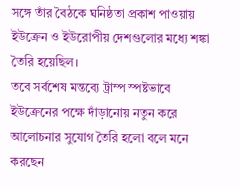সঙ্গে তাঁর বৈঠকে ঘনিষ্ঠতা প্রকাশ পাওয়ায় ইউক্রেন ও ইউরোপীয় দেশগুলোর মধ্যে শঙ্কা তৈরি হয়েছিল।
তবে সর্বশেষ মন্তব্যে ট্রাম্প স্পষ্টভাবে ইউক্রেনের পক্ষে দাঁড়ানোয় নতুন করে আলোচনার সুযোগ তৈরি হলো বলে মনে করছেন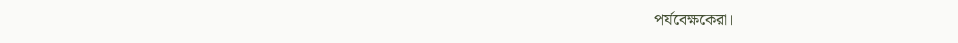পর্যবেক্ষকেরা।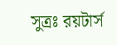সুত্রঃ রয়টার্স